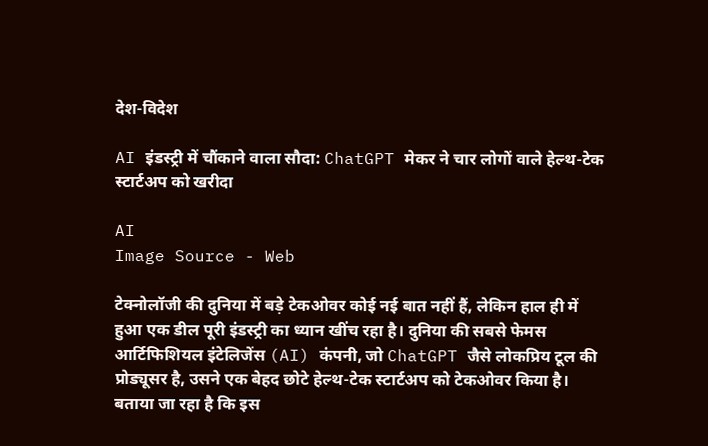देश-विदेश

AI इंडस्ट्री में चौंकाने वाला सौदा: ChatGPT मेकर ने चार लोगों वाले हेल्थ-टेक स्टार्टअप को खरीदा

AI
Image Source - Web

टेक्नोलॉजी की दुनिया में बड़े टेकओवर कोई नई बात नहीं हैं, लेकिन हाल ही में हुआ एक डील पूरी इंडस्ट्री का ध्यान खींच रहा है। दुनिया की सबसे फेमस आर्टिफिशियल इंटेलिजेंस (AI) कंपनी, जो ChatGPT जैसे लोकप्रिय टूल की प्रोड्यूसर है, उसने एक बेहद छोटे हेल्थ-टेक स्टार्टअप को टेकओवर किया है। बताया जा रहा है कि इस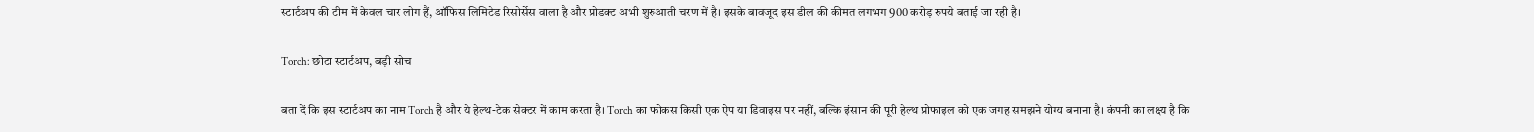स्टार्टअप की टीम में केवल चार लोग हैं, ऑफिस लिमिटेड रिसोर्सेस वाला है और प्रोडक्ट अभी शुरुआती चरण में है। इसके बावजूद इस डील की कीमत लगभग 900 करोड़ रुपये बताई जा रही है।

Torch: छोटा स्टार्टअप, बड़ी सोच

बता दें कि इस स्टार्टअप का नाम Torch है और ये हेल्थ-टेक सेक्टर में काम करता है। Torch का फोकस किसी एक ऐप या डिवाइस पर नहीं, बल्कि इंसान की पूरी हेल्थ प्रोफाइल को एक जगह समझने योग्य बनाना है। कंपनी का लक्ष्य है कि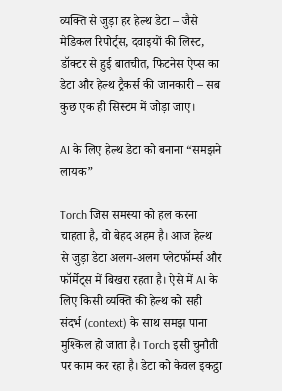व्यक्ति से जुड़ा हर हेल्थ डेटा – जैसे मेडिकल रिपोर्ट्स, दवाइयों की लिस्ट, डॉक्टर से हुई बातचीत, फिटनेस ऐप्स का डेटा और हेल्थ ट्रैकर्स की जानकारी – सब कुछ एक ही सिस्टम में जोड़ा जाए।

AI के लिए हेल्थ डेटा को बनाना “समझने लायक”

Torch जिस समस्या को हल करना चाहता है, वो बेहद अहम है। आज हेल्थ से जुड़ा डेटा अलग-अलग प्लेटफॉर्म्स और फॉर्मेट्स में बिखरा रहता है। ऐसे में AI के लिए किसी व्यक्ति की हेल्थ को सही संदर्भ (context) के साथ समझ पाना मुश्किल हो जाता है। Torch इसी चुनौती पर काम कर रहा है। डेटा को केवल इकट्ठा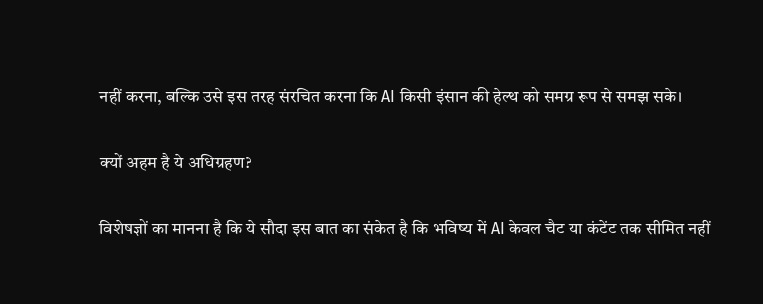नहीं करना, बल्कि उसे इस तरह संरचित करना कि AI किसी इंसान की हेल्थ को समग्र रूप से समझ सके।

क्यों अहम है ये अधिग्रहण?

विशेषज्ञों का मानना है कि ये सौदा इस बात का संकेत है कि भविष्य में AI केवल चैट या कंटेंट तक सीमित नहीं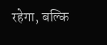रहेगा, बल्कि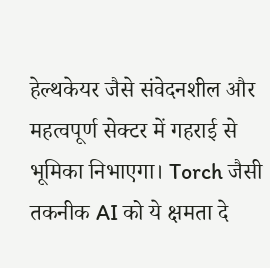हेल्थकेयर जैसे संवेदनशील और महत्वपूर्ण सेक्टर में गहराई से भूमिका निभाएगा। Torch जैसी तकनीक AI को ये क्षमता दे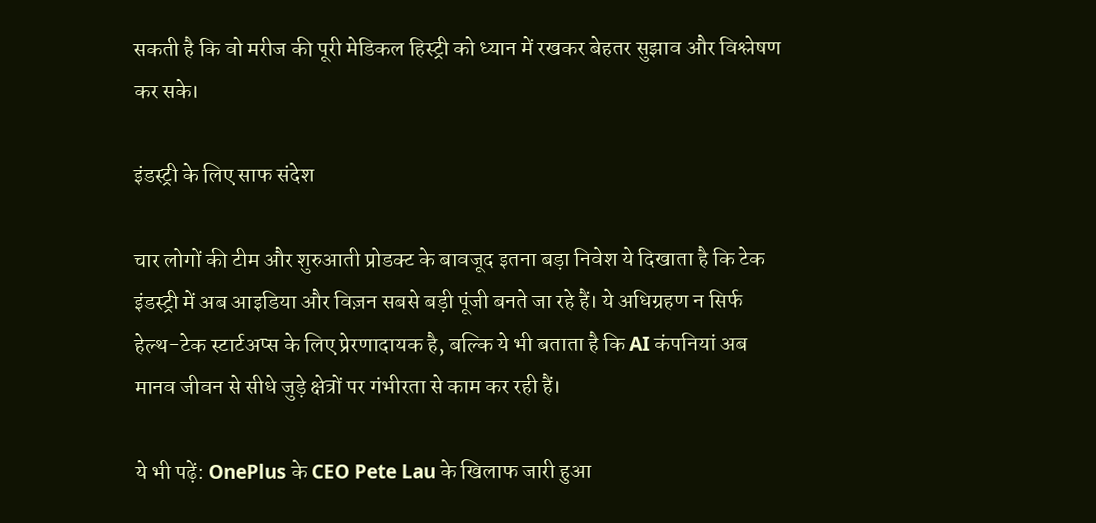सकती है कि वो मरीज की पूरी मेडिकल हिस्ट्री को ध्यान में रखकर बेहतर सुझाव और विश्लेषण कर सके।

इंडस्ट्री के लिए साफ संदेश

चार लोगों की टीम और शुरुआती प्रोडक्ट के बावजूद इतना बड़ा निवेश ये दिखाता है कि टेक इंडस्ट्री में अब आइडिया और विज़न सबसे बड़ी पूंजी बनते जा रहे हैं। ये अधिग्रहण न सिर्फ हेल्थ-टेक स्टार्टअप्स के लिए प्रेरणादायक है, बल्कि ये भी बताता है कि AI कंपनियां अब मानव जीवन से सीधे जुड़े क्षेत्रों पर गंभीरता से काम कर रही हैं।

ये भी पढ़ें: OnePlus के CEO Pete Lau के खिलाफ जारी हुआ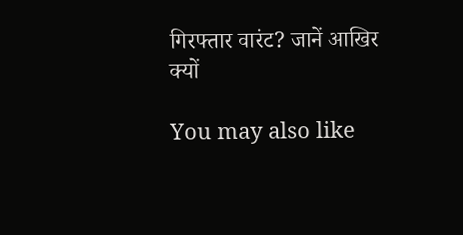गिरफ्तार वारंट? जानें आखिर क्यों

You may also like